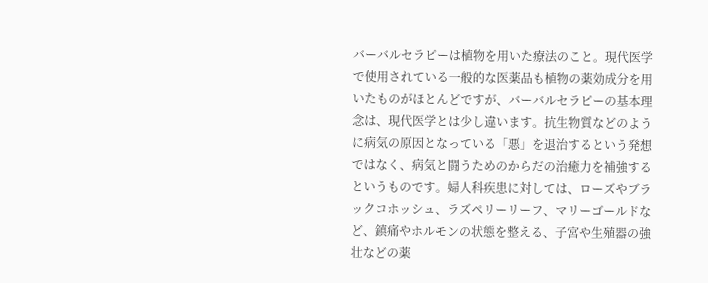バーバルセラピーは植物を用いた療法のこと。現代医学で使用されている一般的な医薬品も植物の薬効成分を用いたものがほとんどですが、バーバルセラピーの基本理念は、現代医学とは少し違います。抗生物質などのように病気の原因となっている「悪」を退治するという発想ではなく、病気と闘うためのからだの治癒力を補強するというものです。婦人科疾患に対しては、ローズやブラックコホッシュ、ラズペリーリーフ、マリーゴールドなど、鎮痛やホルモンの状態を整える、子宮や生殖器の強壮などの薬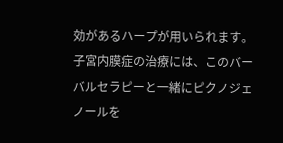効があるハープが用いられます。子宮内膜症の治療には、このバーバルセラピーと一緒にピクノジェノールを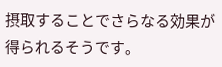摂取することでさらなる効果が得られるそうです。